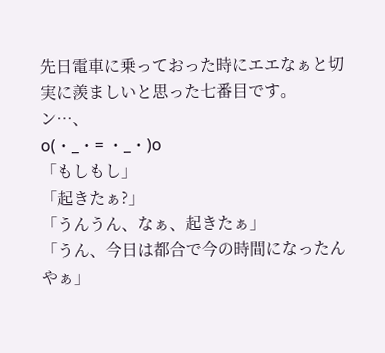先日電車に乗っておった時にエエなぁと切実に羨ましいと思った七番目です。
ン…、
o(・_・= ・_・)o
「もしもし」
「起きたぁ?」
「うんうん、なぁ、起きたぁ」
「うん、今日は都合で今の時間になったんやぁ」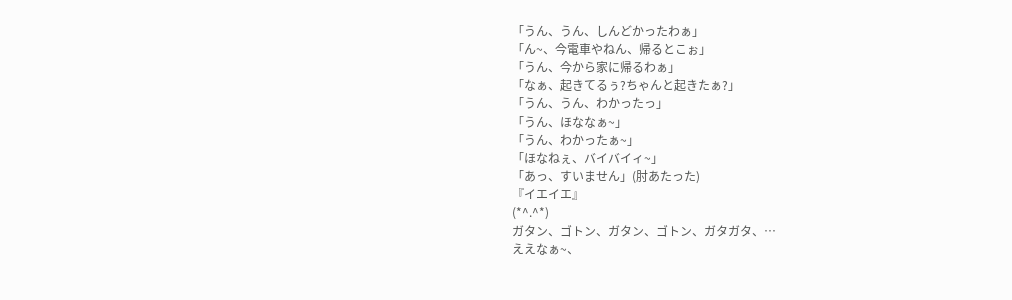「うん、うん、しんどかったわぁ」
「ん~、今電車やねん、帰るとこぉ」
「うん、今から家に帰るわぁ」
「なぁ、起きてるぅ?ちゃんと起きたぁ?」
「うん、うん、わかったっ」
「うん、ほななぁ~」
「うん、わかったぁ~」
「ほなねぇ、バイバイィ~」
「あっ、すいません」(肘あたった)
『イエイエ』
(*^.^*)
ガタン、ゴトン、ガタン、ゴトン、ガタガタ、…
ええなぁ~、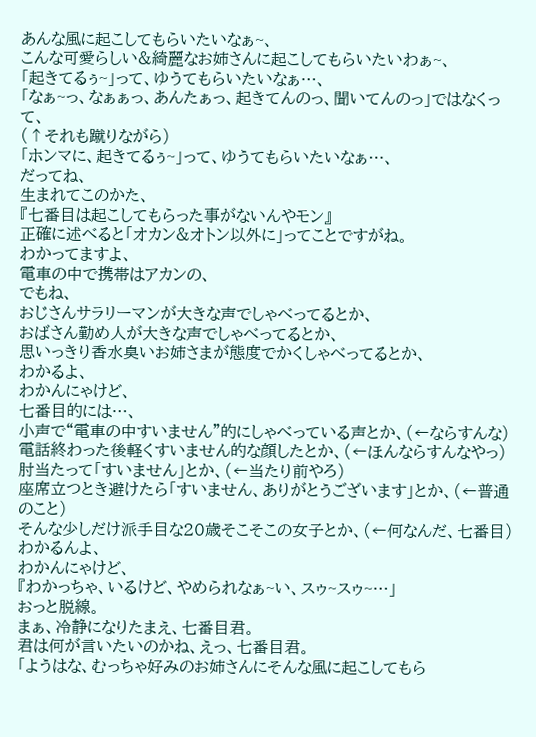あんな風に起こしてもらいたいなぁ~、
こんな可愛らしい&綺麗なお姉さんに起こしてもらいたいわぁ~、
「起きてるぅ~」って、ゆうてもらいたいなぁ…、
「なぁ~っ、なぁぁっ、あんたぁっ、起きてんのっ、聞いてんのっ」ではなくって、
(↑それも蹴りながら)
「ホンマに、起きてるぅ~」って、ゆうてもらいたいなぁ…、
だってね、
生まれてこのかた、
『七番目は起こしてもらった事がないんやモン』
正確に述べると「オカン&オトン以外に」ってことですがね。
わかってますよ、
電車の中で携帯はアカンの、
でもね、
おじさんサラリーマンが大きな声でしゃべってるとか、
おばさん勤め人が大きな声でしゃべってるとか、
思いっきり香水臭いお姉さまが態度でかくしゃべってるとか、
わかるよ、
わかんにゃけど、
七番目的には…、
小声で“電車の中すいません”的にしゃべっている声とか、(←ならすんな)
電話終わった後軽くすいません的な顔したとか、(←ほんならすんなやっ)
肘当たって「すいません」とか、(←当たり前やろ)
座席立つとき避けたら「すいません、ありがとうございます」とか、(←普通のこと)
そんな少しだけ派手目な20歳そこそこの女子とか、(←何なんだ、七番目)
わかるんよ、
わかんにゃけど、
『わかっちゃ、いるけど、やめられなぁ~い、スゥ~スゥ~…」
おっと脱線。
まぁ、冷静になりたまえ、七番目君。
君は何が言いたいのかね、えっ、七番目君。
「ようはな、むっちゃ好みのお姉さんにそんな風に起こしてもら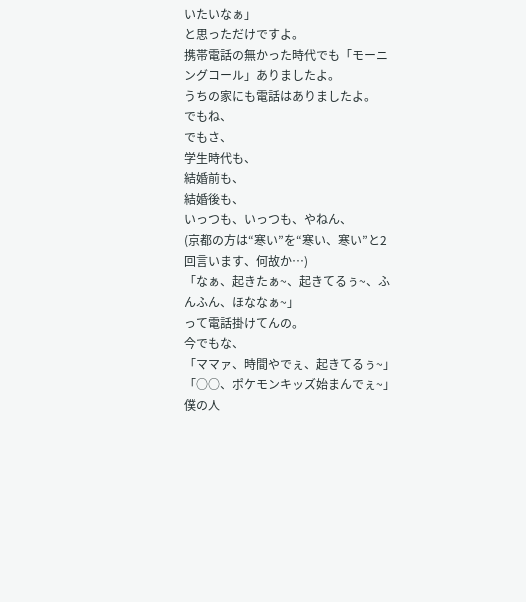いたいなぁ」
と思っただけですよ。
携帯電話の無かった時代でも「モーニングコール」ありましたよ。
うちの家にも電話はありましたよ。
でもね、
でもさ、
学生時代も、
結婚前も、
結婚後も、
いっつも、いっつも、やねん、
(京都の方は“寒い”を“寒い、寒い”と2回言います、何故か…)
「なぁ、起きたぁ~、起きてるぅ~、ふんふん、ほななぁ~」
って電話掛けてんの。
今でもな、
「ママァ、時間やでぇ、起きてるぅ~」
「○○、ポケモンキッズ始まんでぇ~」
僕の人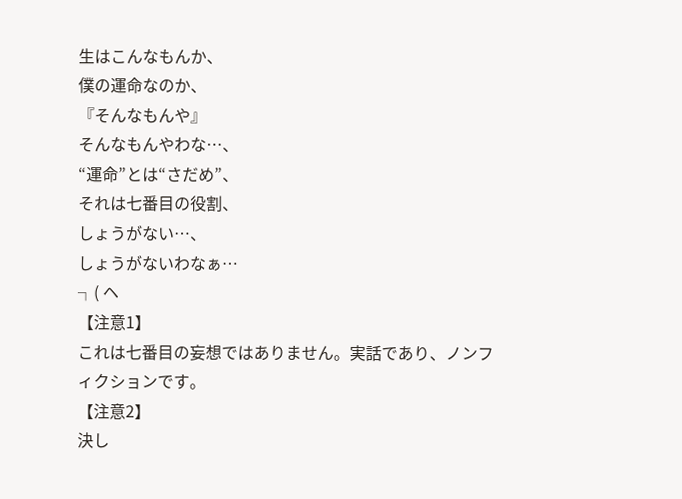生はこんなもんか、
僕の運命なのか、
『そんなもんや』
そんなもんやわな…、
“運命”とは“さだめ”、
それは七番目の役割、
しょうがない…、
しょうがないわなぁ…
┐( ヘ
【注意1】
これは七番目の妄想ではありません。実話であり、ノンフィクションです。
【注意2】
決し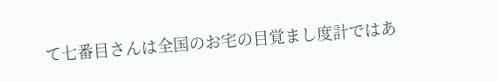て七番目さんは全国のお宅の目覚まし度計ではあ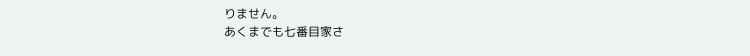りません。
あくまでも七番目家さ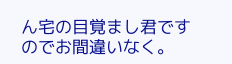ん宅の目覚まし君ですのでお間違いなく。